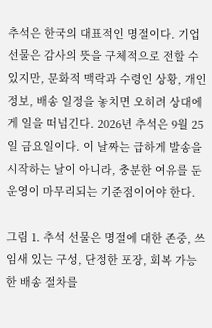추석은 한국의 대표적인 명절이다. 기업 선물은 감사의 뜻을 구체적으로 전할 수 있지만, 문화적 맥락과 수령인 상황, 개인정보, 배송 일정을 놓치면 오히려 상대에게 일을 떠넘긴다. 2026년 추석은 9월 25일 금요일이다. 이 날짜는 급하게 발송을 시작하는 날이 아니라, 충분한 여유를 둔 운영이 마무리되는 기준점이어야 한다.

그림 1. 추석 선물은 명절에 대한 존중, 쓰임새 있는 구성, 단정한 포장, 회복 가능한 배송 절차를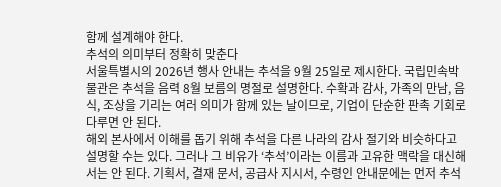함께 설계해야 한다.
추석의 의미부터 정확히 맞춘다
서울특별시의 2026년 행사 안내는 추석을 9월 25일로 제시한다. 국립민속박물관은 추석을 음력 8월 보름의 명절로 설명한다. 수확과 감사, 가족의 만남, 음식, 조상을 기리는 여러 의미가 함께 있는 날이므로, 기업이 단순한 판촉 기회로 다루면 안 된다.
해외 본사에서 이해를 돕기 위해 추석을 다른 나라의 감사 절기와 비슷하다고 설명할 수는 있다. 그러나 그 비유가 ‘추석’이라는 이름과 고유한 맥락을 대신해서는 안 된다. 기획서, 결재 문서, 공급사 지시서, 수령인 안내문에는 먼저 추석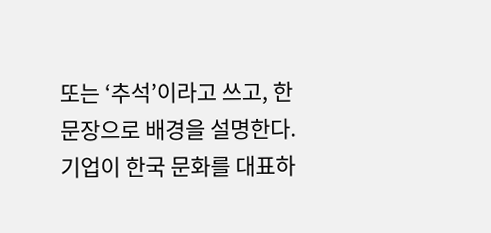또는 ‘추석’이라고 쓰고, 한 문장으로 배경을 설명한다. 기업이 한국 문화를 대표하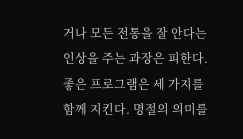거나 모든 전통을 잘 안다는 인상을 주는 과장은 피한다.
좋은 프로그램은 세 가지를 함께 지킨다. 명절의 의미를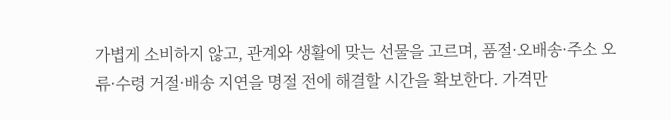가볍게 소비하지 않고, 관계와 생활에 맞는 선물을 고르며, 품절·오배송·주소 오류·수령 거절·배송 지연을 명절 전에 해결할 시간을 확보한다. 가격만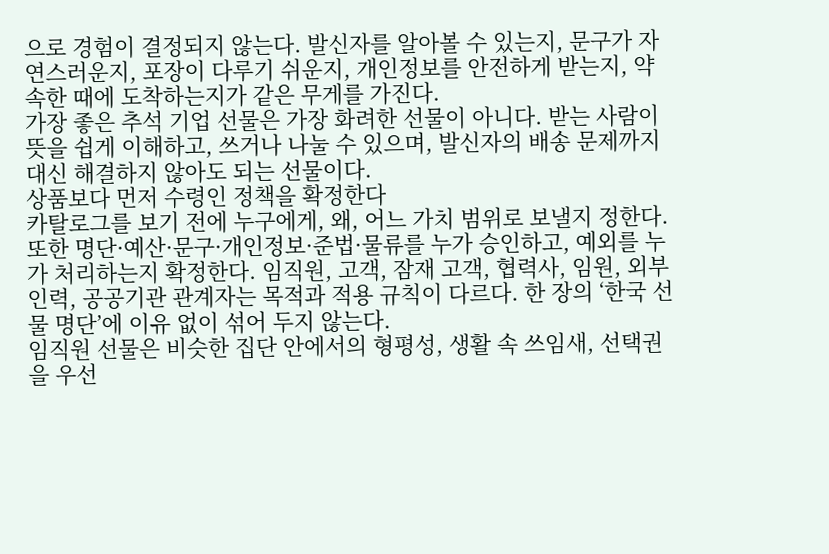으로 경험이 결정되지 않는다. 발신자를 알아볼 수 있는지, 문구가 자연스러운지, 포장이 다루기 쉬운지, 개인정보를 안전하게 받는지, 약속한 때에 도착하는지가 같은 무게를 가진다.
가장 좋은 추석 기업 선물은 가장 화려한 선물이 아니다. 받는 사람이 뜻을 쉽게 이해하고, 쓰거나 나눌 수 있으며, 발신자의 배송 문제까지 대신 해결하지 않아도 되는 선물이다.
상품보다 먼저 수령인 정책을 확정한다
카탈로그를 보기 전에 누구에게, 왜, 어느 가치 범위로 보낼지 정한다. 또한 명단·예산·문구·개인정보·준법·물류를 누가 승인하고, 예외를 누가 처리하는지 확정한다. 임직원, 고객, 잠재 고객, 협력사, 임원, 외부 인력, 공공기관 관계자는 목적과 적용 규칙이 다르다. 한 장의 ‘한국 선물 명단’에 이유 없이 섞어 두지 않는다.
임직원 선물은 비슷한 집단 안에서의 형평성, 생활 속 쓰임새, 선택권을 우선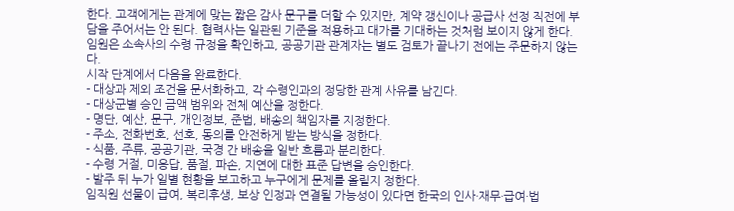한다. 고객에게는 관계에 맞는 짧은 감사 문구를 더할 수 있지만, 계약 갱신이나 공급사 선정 직전에 부담을 주어서는 안 된다. 협력사는 일관된 기준을 적용하고 대가를 기대하는 것처럼 보이지 않게 한다. 임원은 소속사의 수령 규정을 확인하고, 공공기관 관계자는 별도 검토가 끝나기 전에는 주문하지 않는다.
시작 단계에서 다음을 완료한다.
- 대상과 제외 조건을 문서화하고, 각 수령인과의 정당한 관계 사유를 남긴다.
- 대상군별 승인 금액 범위와 전체 예산을 정한다.
- 명단, 예산, 문구, 개인정보, 준법, 배송의 책임자를 지정한다.
- 주소, 전화번호, 선호, 동의를 안전하게 받는 방식을 정한다.
- 식품, 주류, 공공기관, 국경 간 배송을 일반 흐름과 분리한다.
- 수령 거절, 미응답, 품절, 파손, 지연에 대한 표준 답변을 승인한다.
- 발주 뒤 누가 일별 현황을 보고하고 누구에게 문제를 올릴지 정한다.
임직원 선물이 급여, 복리후생, 보상 인정과 연결될 가능성이 있다면 한국의 인사·재무·급여·법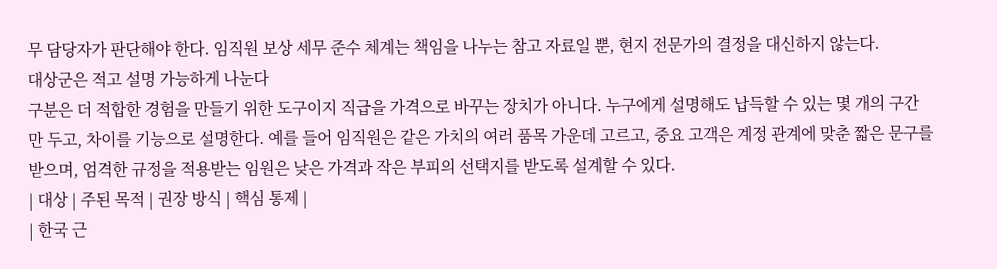무 담당자가 판단해야 한다. 임직원 보상 세무 준수 체계는 책임을 나누는 참고 자료일 뿐, 현지 전문가의 결정을 대신하지 않는다.
대상군은 적고 설명 가능하게 나눈다
구분은 더 적합한 경험을 만들기 위한 도구이지 직급을 가격으로 바꾸는 장치가 아니다. 누구에게 설명해도 납득할 수 있는 몇 개의 구간만 두고, 차이를 기능으로 설명한다. 예를 들어 임직원은 같은 가치의 여러 품목 가운데 고르고, 중요 고객은 계정 관계에 맞춘 짧은 문구를 받으며, 엄격한 규정을 적용받는 임원은 낮은 가격과 작은 부피의 선택지를 받도록 설계할 수 있다.
| 대상 | 주된 목적 | 권장 방식 | 핵심 통제 |
| 한국 근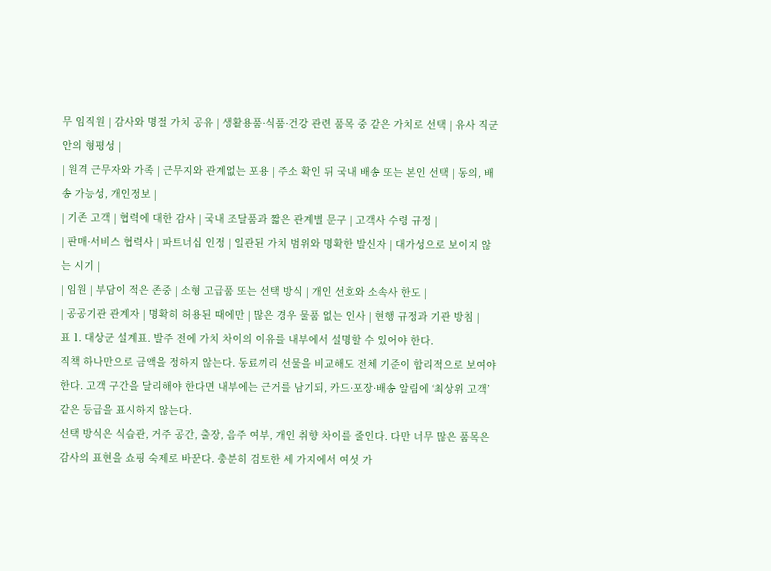무 임직원 | 감사와 명절 가치 공유 | 생활용품·식품·건강 관련 품목 중 같은 가치로 선택 | 유사 직군 안의 형평성 |
| 원격 근무자와 가족 | 근무지와 관계없는 포용 | 주소 확인 뒤 국내 배송 또는 본인 선택 | 동의, 배송 가능성, 개인정보 |
| 기존 고객 | 협력에 대한 감사 | 국내 조달품과 짧은 관계별 문구 | 고객사 수령 규정 |
| 판매·서비스 협력사 | 파트너십 인정 | 일관된 가치 범위와 명확한 발신자 | 대가성으로 보이지 않는 시기 |
| 임원 | 부담이 적은 존중 | 소형 고급품 또는 선택 방식 | 개인 선호와 소속사 한도 |
| 공공기관 관계자 | 명확히 허용된 때에만 | 많은 경우 물품 없는 인사 | 현행 규정과 기관 방침 |
표 1. 대상군 설계표. 발주 전에 가치 차이의 이유를 내부에서 설명할 수 있어야 한다.
직책 하나만으로 금액을 정하지 않는다. 동료끼리 선물을 비교해도 전체 기준이 합리적으로 보여야 한다. 고객 구간을 달리해야 한다면 내부에는 근거를 남기되, 카드·포장·배송 알림에 ‘최상위 고객’ 같은 등급을 표시하지 않는다.
선택 방식은 식습관, 거주 공간, 출장, 음주 여부, 개인 취향 차이를 줄인다. 다만 너무 많은 품목은 감사의 표현을 쇼핑 숙제로 바꾼다. 충분히 검토한 세 가지에서 여섯 가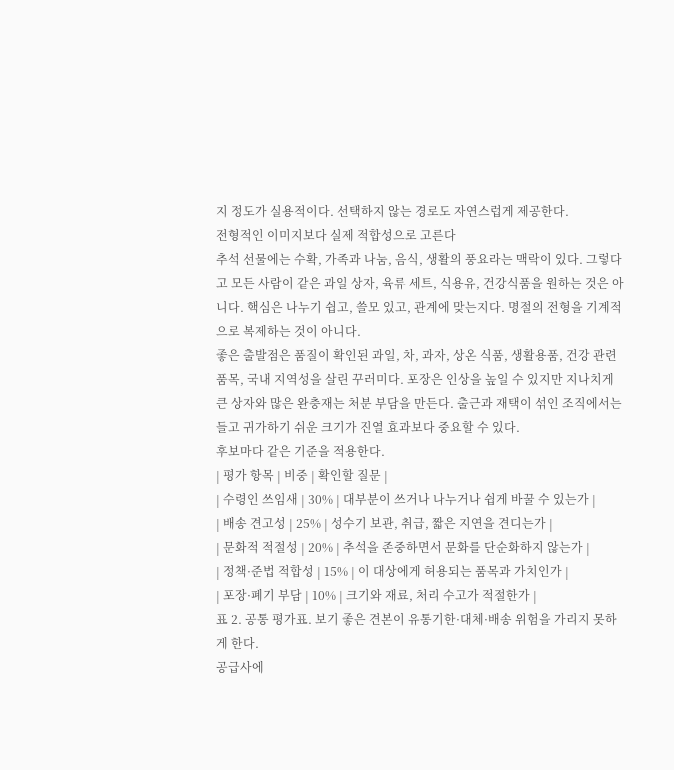지 정도가 실용적이다. 선택하지 않는 경로도 자연스럽게 제공한다.
전형적인 이미지보다 실제 적합성으로 고른다
추석 선물에는 수확, 가족과 나눔, 음식, 생활의 풍요라는 맥락이 있다. 그렇다고 모든 사람이 같은 과일 상자, 육류 세트, 식용유, 건강식품을 원하는 것은 아니다. 핵심은 나누기 쉽고, 쓸모 있고, 관계에 맞는지다. 명절의 전형을 기계적으로 복제하는 것이 아니다.
좋은 출발점은 품질이 확인된 과일, 차, 과자, 상온 식품, 생활용품, 건강 관련 품목, 국내 지역성을 살린 꾸러미다. 포장은 인상을 높일 수 있지만 지나치게 큰 상자와 많은 완충재는 처분 부담을 만든다. 출근과 재택이 섞인 조직에서는 들고 귀가하기 쉬운 크기가 진열 효과보다 중요할 수 있다.
후보마다 같은 기준을 적용한다.
| 평가 항목 | 비중 | 확인할 질문 |
| 수령인 쓰임새 | 30% | 대부분이 쓰거나 나누거나 쉽게 바꿀 수 있는가 |
| 배송 견고성 | 25% | 성수기 보관, 취급, 짧은 지연을 견디는가 |
| 문화적 적절성 | 20% | 추석을 존중하면서 문화를 단순화하지 않는가 |
| 정책·준법 적합성 | 15% | 이 대상에게 허용되는 품목과 가치인가 |
| 포장·폐기 부담 | 10% | 크기와 재료, 처리 수고가 적절한가 |
표 2. 공통 평가표. 보기 좋은 견본이 유통기한·대체·배송 위험을 가리지 못하게 한다.
공급사에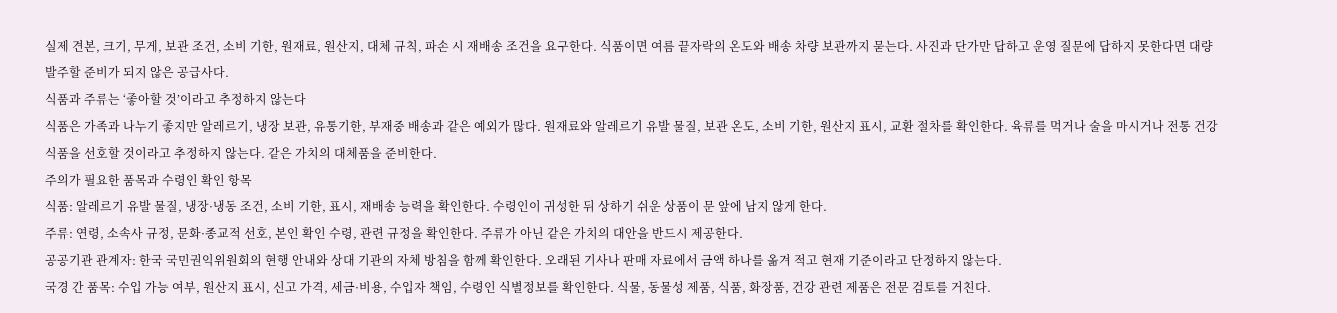실제 견본, 크기, 무게, 보관 조건, 소비 기한, 원재료, 원산지, 대체 규칙, 파손 시 재배송 조건을 요구한다. 식품이면 여름 끝자락의 온도와 배송 차량 보관까지 묻는다. 사진과 단가만 답하고 운영 질문에 답하지 못한다면 대량 발주할 준비가 되지 않은 공급사다.
식품과 주류는 ‘좋아할 것’이라고 추정하지 않는다
식품은 가족과 나누기 좋지만 알레르기, 냉장 보관, 유통기한, 부재중 배송과 같은 예외가 많다. 원재료와 알레르기 유발 물질, 보관 온도, 소비 기한, 원산지 표시, 교환 절차를 확인한다. 육류를 먹거나 술을 마시거나 전통 건강식품을 선호할 것이라고 추정하지 않는다. 같은 가치의 대체품을 준비한다.
주의가 필요한 품목과 수령인 확인 항목
식품: 알레르기 유발 물질, 냉장·냉동 조건, 소비 기한, 표시, 재배송 능력을 확인한다. 수령인이 귀성한 뒤 상하기 쉬운 상품이 문 앞에 남지 않게 한다.
주류: 연령, 소속사 규정, 문화·종교적 선호, 본인 확인 수령, 관련 규정을 확인한다. 주류가 아닌 같은 가치의 대안을 반드시 제공한다.
공공기관 관계자: 한국 국민권익위원회의 현행 안내와 상대 기관의 자체 방침을 함께 확인한다. 오래된 기사나 판매 자료에서 금액 하나를 옮겨 적고 현재 기준이라고 단정하지 않는다.
국경 간 품목: 수입 가능 여부, 원산지 표시, 신고 가격, 세금·비용, 수입자 책임, 수령인 식별정보를 확인한다. 식물, 동물성 제품, 식품, 화장품, 건강 관련 제품은 전문 검토를 거친다.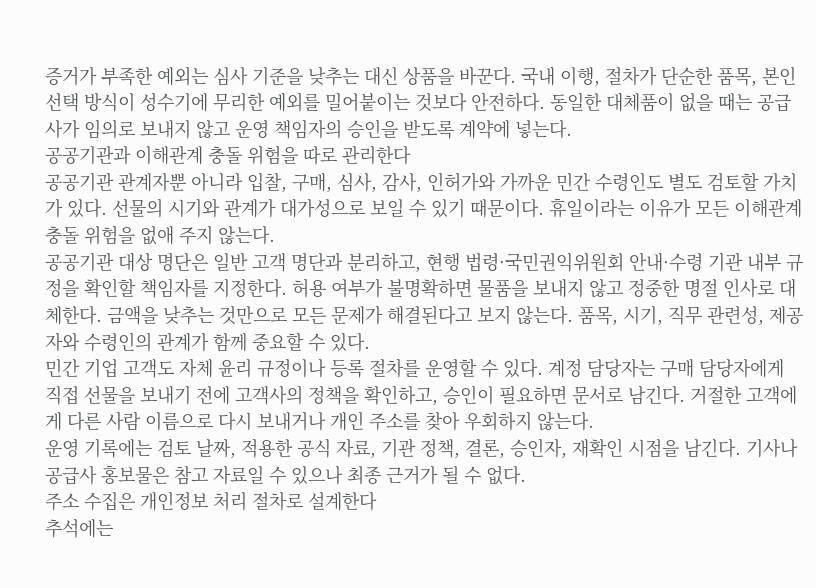증거가 부족한 예외는 심사 기준을 낮추는 대신 상품을 바꾼다. 국내 이행, 절차가 단순한 품목, 본인 선택 방식이 성수기에 무리한 예외를 밀어붙이는 것보다 안전하다. 동일한 대체품이 없을 때는 공급사가 임의로 보내지 않고 운영 책임자의 승인을 받도록 계약에 넣는다.
공공기관과 이해관계 충돌 위험을 따로 관리한다
공공기관 관계자뿐 아니라 입찰, 구매, 심사, 감사, 인허가와 가까운 민간 수령인도 별도 검토할 가치가 있다. 선물의 시기와 관계가 대가성으로 보일 수 있기 때문이다. 휴일이라는 이유가 모든 이해관계 충돌 위험을 없애 주지 않는다.
공공기관 대상 명단은 일반 고객 명단과 분리하고, 현행 법령·국민권익위원회 안내·수령 기관 내부 규정을 확인할 책임자를 지정한다. 허용 여부가 불명확하면 물품을 보내지 않고 정중한 명절 인사로 대체한다. 금액을 낮추는 것만으로 모든 문제가 해결된다고 보지 않는다. 품목, 시기, 직무 관련성, 제공자와 수령인의 관계가 함께 중요할 수 있다.
민간 기업 고객도 자체 윤리 규정이나 등록 절차를 운영할 수 있다. 계정 담당자는 구매 담당자에게 직접 선물을 보내기 전에 고객사의 정책을 확인하고, 승인이 필요하면 문서로 남긴다. 거절한 고객에게 다른 사람 이름으로 다시 보내거나 개인 주소를 찾아 우회하지 않는다.
운영 기록에는 검토 날짜, 적용한 공식 자료, 기관 정책, 결론, 승인자, 재확인 시점을 남긴다. 기사나 공급사 홍보물은 참고 자료일 수 있으나 최종 근거가 될 수 없다.
주소 수집은 개인정보 처리 절차로 설계한다
추석에는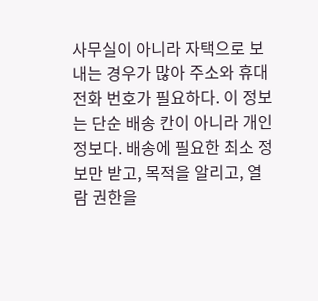사무실이 아니라 자택으로 보내는 경우가 많아 주소와 휴대전화 번호가 필요하다. 이 정보는 단순 배송 칸이 아니라 개인정보다. 배송에 필요한 최소 정보만 받고, 목적을 알리고, 열람 권한을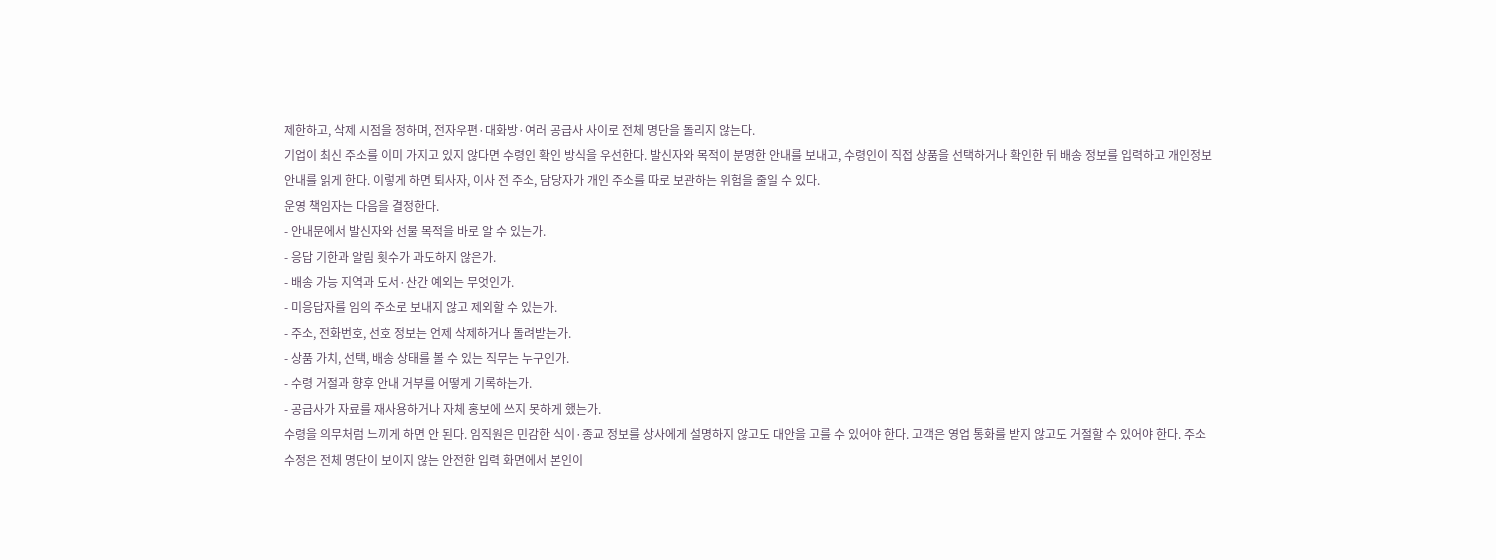제한하고, 삭제 시점을 정하며, 전자우편·대화방·여러 공급사 사이로 전체 명단을 돌리지 않는다.
기업이 최신 주소를 이미 가지고 있지 않다면 수령인 확인 방식을 우선한다. 발신자와 목적이 분명한 안내를 보내고, 수령인이 직접 상품을 선택하거나 확인한 뒤 배송 정보를 입력하고 개인정보 안내를 읽게 한다. 이렇게 하면 퇴사자, 이사 전 주소, 담당자가 개인 주소를 따로 보관하는 위험을 줄일 수 있다.
운영 책임자는 다음을 결정한다.
- 안내문에서 발신자와 선물 목적을 바로 알 수 있는가.
- 응답 기한과 알림 횟수가 과도하지 않은가.
- 배송 가능 지역과 도서·산간 예외는 무엇인가.
- 미응답자를 임의 주소로 보내지 않고 제외할 수 있는가.
- 주소, 전화번호, 선호 정보는 언제 삭제하거나 돌려받는가.
- 상품 가치, 선택, 배송 상태를 볼 수 있는 직무는 누구인가.
- 수령 거절과 향후 안내 거부를 어떻게 기록하는가.
- 공급사가 자료를 재사용하거나 자체 홍보에 쓰지 못하게 했는가.
수령을 의무처럼 느끼게 하면 안 된다. 임직원은 민감한 식이·종교 정보를 상사에게 설명하지 않고도 대안을 고를 수 있어야 한다. 고객은 영업 통화를 받지 않고도 거절할 수 있어야 한다. 주소 수정은 전체 명단이 보이지 않는 안전한 입력 화면에서 본인이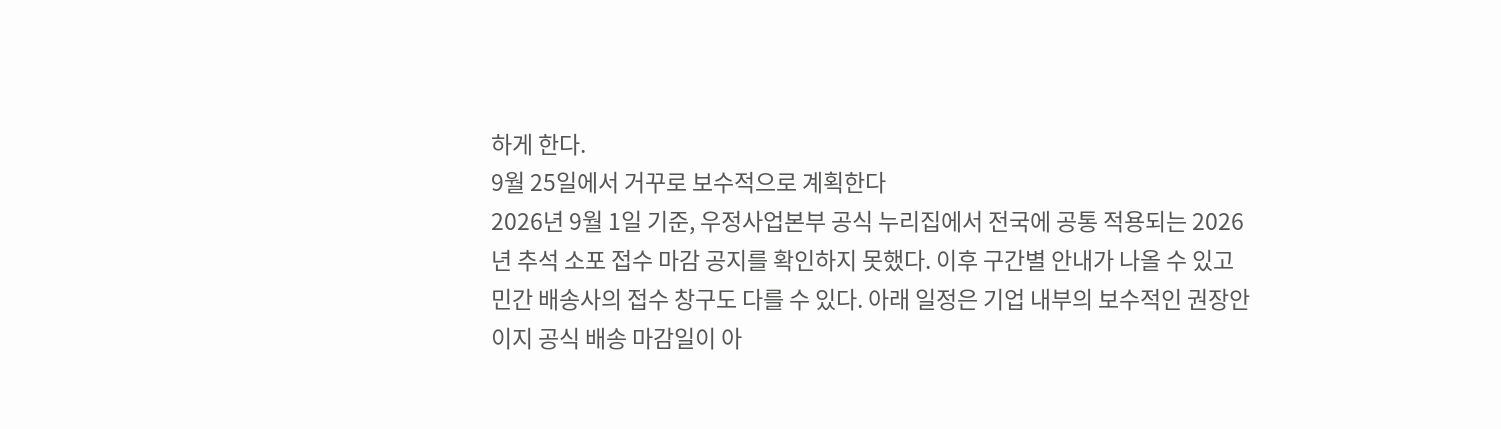하게 한다.
9월 25일에서 거꾸로 보수적으로 계획한다
2026년 9월 1일 기준, 우정사업본부 공식 누리집에서 전국에 공통 적용되는 2026년 추석 소포 접수 마감 공지를 확인하지 못했다. 이후 구간별 안내가 나올 수 있고 민간 배송사의 접수 창구도 다를 수 있다. 아래 일정은 기업 내부의 보수적인 권장안이지 공식 배송 마감일이 아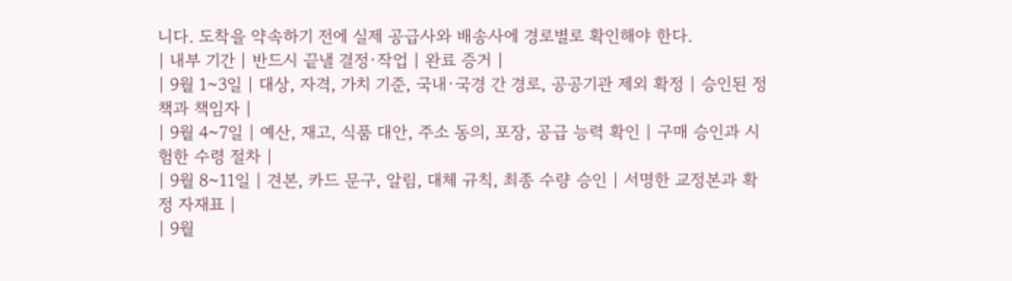니다. 도착을 약속하기 전에 실제 공급사와 배송사에 경로별로 확인해야 한다.
| 내부 기간 | 반드시 끝낼 결정·작업 | 완료 증거 |
| 9월 1~3일 | 대상, 자격, 가치 기준, 국내·국경 간 경로, 공공기관 제외 확정 | 승인된 정책과 책임자 |
| 9월 4~7일 | 예산, 재고, 식품 대안, 주소 동의, 포장, 공급 능력 확인 | 구매 승인과 시험한 수령 절차 |
| 9월 8~11일 | 견본, 카드 문구, 알림, 대체 규칙, 최종 수량 승인 | 서명한 교정본과 확정 자재표 |
| 9월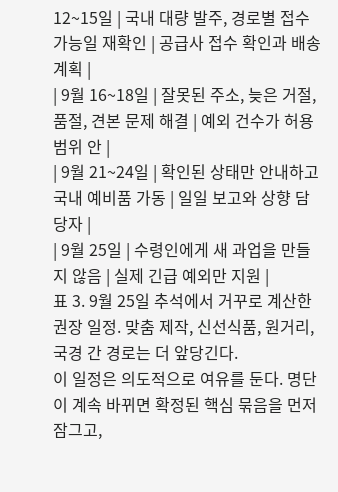12~15일 | 국내 대량 발주, 경로별 접수 가능일 재확인 | 공급사 접수 확인과 배송 계획 |
| 9월 16~18일 | 잘못된 주소, 늦은 거절, 품절, 견본 문제 해결 | 예외 건수가 허용 범위 안 |
| 9월 21~24일 | 확인된 상태만 안내하고 국내 예비품 가동 | 일일 보고와 상향 담당자 |
| 9월 25일 | 수령인에게 새 과업을 만들지 않음 | 실제 긴급 예외만 지원 |
표 3. 9월 25일 추석에서 거꾸로 계산한 권장 일정. 맞춤 제작, 신선식품, 원거리, 국경 간 경로는 더 앞당긴다.
이 일정은 의도적으로 여유를 둔다. 명단이 계속 바뀌면 확정된 핵심 묶음을 먼저 잠그고,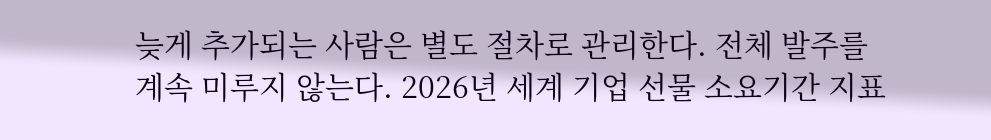늦게 추가되는 사람은 별도 절차로 관리한다. 전체 발주를 계속 미루지 않는다. 2026년 세계 기업 선물 소요기간 지표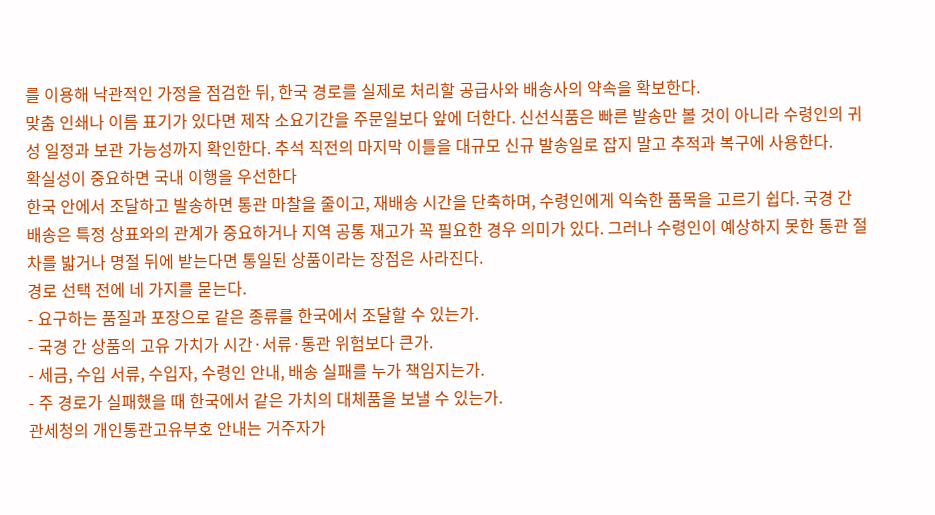를 이용해 낙관적인 가정을 점검한 뒤, 한국 경로를 실제로 처리할 공급사와 배송사의 약속을 확보한다.
맞춤 인쇄나 이름 표기가 있다면 제작 소요기간을 주문일보다 앞에 더한다. 신선식품은 빠른 발송만 볼 것이 아니라 수령인의 귀성 일정과 보관 가능성까지 확인한다. 추석 직전의 마지막 이틀을 대규모 신규 발송일로 잡지 말고 추적과 복구에 사용한다.
확실성이 중요하면 국내 이행을 우선한다
한국 안에서 조달하고 발송하면 통관 마찰을 줄이고, 재배송 시간을 단축하며, 수령인에게 익숙한 품목을 고르기 쉽다. 국경 간 배송은 특정 상표와의 관계가 중요하거나 지역 공통 재고가 꼭 필요한 경우 의미가 있다. 그러나 수령인이 예상하지 못한 통관 절차를 밟거나 명절 뒤에 받는다면 통일된 상품이라는 장점은 사라진다.
경로 선택 전에 네 가지를 묻는다.
- 요구하는 품질과 포장으로 같은 종류를 한국에서 조달할 수 있는가.
- 국경 간 상품의 고유 가치가 시간·서류·통관 위험보다 큰가.
- 세금, 수입 서류, 수입자, 수령인 안내, 배송 실패를 누가 책임지는가.
- 주 경로가 실패했을 때 한국에서 같은 가치의 대체품을 보낼 수 있는가.
관세청의 개인통관고유부호 안내는 거주자가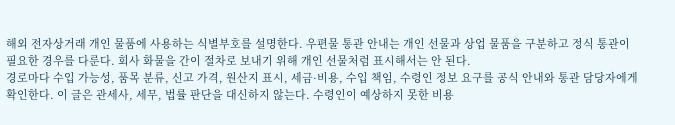해외 전자상거래 개인 물품에 사용하는 식별부호를 설명한다. 우편물 통관 안내는 개인 선물과 상업 물품을 구분하고 정식 통관이 필요한 경우를 다룬다. 회사 화물을 간이 절차로 보내기 위해 개인 선물처럼 표시해서는 안 된다.
경로마다 수입 가능성, 품목 분류, 신고 가격, 원산지 표시, 세금·비용, 수입 책임, 수령인 정보 요구를 공식 안내와 통관 담당자에게 확인한다. 이 글은 관세사, 세무, 법률 판단을 대신하지 않는다. 수령인이 예상하지 못한 비용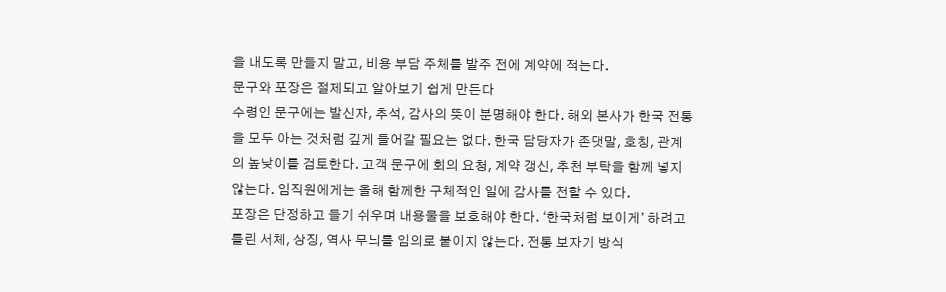을 내도록 만들지 말고, 비용 부담 주체를 발주 전에 계약에 적는다.
문구와 포장은 절제되고 알아보기 쉽게 만든다
수령인 문구에는 발신자, 추석, 감사의 뜻이 분명해야 한다. 해외 본사가 한국 전통을 모두 아는 것처럼 깊게 들어갈 필요는 없다. 한국 담당자가 존댓말, 호칭, 관계의 높낮이를 검토한다. 고객 문구에 회의 요청, 계약 갱신, 추천 부탁을 함께 넣지 않는다. 임직원에게는 올해 함께한 구체적인 일에 감사를 전할 수 있다.
포장은 단정하고 들기 쉬우며 내용물을 보호해야 한다. ‘한국처럼 보이게’ 하려고 틀린 서체, 상징, 역사 무늬를 임의로 붙이지 않는다. 전통 보자기 방식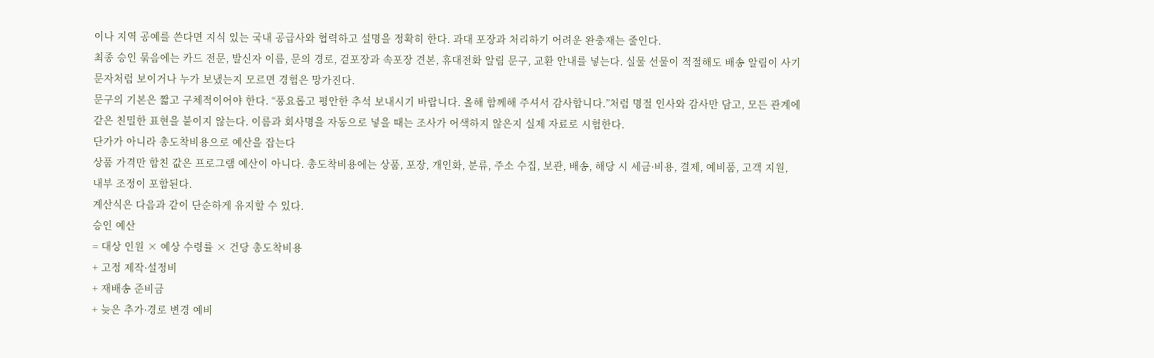이나 지역 공예를 쓴다면 지식 있는 국내 공급사와 협력하고 설명을 정확히 한다. 과대 포장과 처리하기 어려운 완충재는 줄인다.
최종 승인 묶음에는 카드 전문, 발신자 이름, 문의 경로, 겉포장과 속포장 견본, 휴대전화 알림 문구, 교환 안내를 넣는다. 실물 선물이 적절해도 배송 알림이 사기 문자처럼 보이거나 누가 보냈는지 모르면 경험은 망가진다.
문구의 기본은 짧고 구체적이어야 한다. “풍요롭고 평안한 추석 보내시기 바랍니다. 올해 함께해 주셔서 감사합니다.”처럼 명절 인사와 감사만 담고, 모든 관계에 같은 친밀한 표현을 붙이지 않는다. 이름과 회사명을 자동으로 넣을 때는 조사가 어색하지 않은지 실제 자료로 시험한다.
단가가 아니라 총도착비용으로 예산을 잡는다
상품 가격만 합친 값은 프로그램 예산이 아니다. 총도착비용에는 상품, 포장, 개인화, 분류, 주소 수집, 보관, 배송, 해당 시 세금·비용, 결제, 예비품, 고객 지원, 내부 조정이 포함된다.
계산식은 다음과 같이 단순하게 유지할 수 있다.
승인 예산
= 대상 인원 × 예상 수령률 × 건당 총도착비용
+ 고정 제작·설정비
+ 재배송 준비금
+ 늦은 추가·경로 변경 예비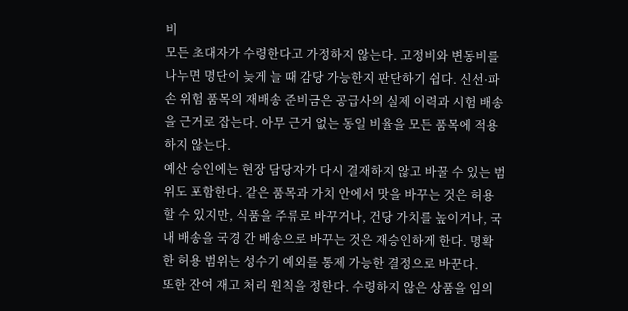비
모든 초대자가 수령한다고 가정하지 않는다. 고정비와 변동비를 나누면 명단이 늦게 늘 때 감당 가능한지 판단하기 쉽다. 신선·파손 위험 품목의 재배송 준비금은 공급사의 실제 이력과 시험 배송을 근거로 잡는다. 아무 근거 없는 동일 비율을 모든 품목에 적용하지 않는다.
예산 승인에는 현장 담당자가 다시 결재하지 않고 바꿀 수 있는 범위도 포함한다. 같은 품목과 가치 안에서 맛을 바꾸는 것은 허용할 수 있지만, 식품을 주류로 바꾸거나, 건당 가치를 높이거나, 국내 배송을 국경 간 배송으로 바꾸는 것은 재승인하게 한다. 명확한 허용 범위는 성수기 예외를 통제 가능한 결정으로 바꾼다.
또한 잔여 재고 처리 원칙을 정한다. 수령하지 않은 상품을 임의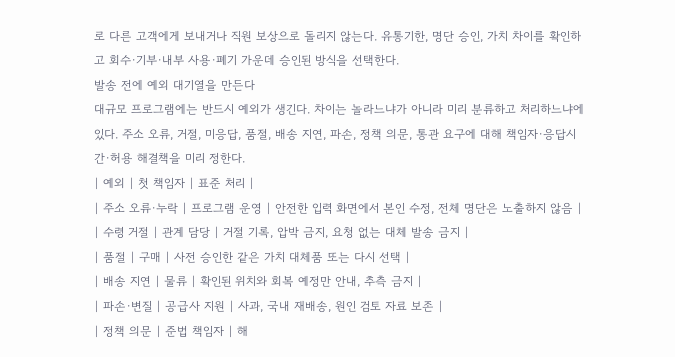로 다른 고객에게 보내거나 직원 보상으로 돌리지 않는다. 유통기한, 명단 승인, 가치 차이를 확인하고 회수·기부·내부 사용·폐기 가운데 승인된 방식을 선택한다.
발송 전에 예외 대기열을 만든다
대규모 프로그램에는 반드시 예외가 생긴다. 차이는 놀라느냐가 아니라 미리 분류하고 처리하느냐에 있다. 주소 오류, 거절, 미응답, 품절, 배송 지연, 파손, 정책 의문, 통관 요구에 대해 책임자·응답시간·허용 해결책을 미리 정한다.
| 예외 | 첫 책임자 | 표준 처리 |
| 주소 오류·누락 | 프로그램 운영 | 안전한 입력 화면에서 본인 수정, 전체 명단은 노출하지 않음 |
| 수령 거절 | 관계 담당 | 거절 기록, 압박 금지, 요청 없는 대체 발송 금지 |
| 품절 | 구매 | 사전 승인한 같은 가치 대체품 또는 다시 선택 |
| 배송 지연 | 물류 | 확인된 위치와 회복 예정만 안내, 추측 금지 |
| 파손·변질 | 공급사 지원 | 사과, 국내 재배송, 원인 검토 자료 보존 |
| 정책 의문 | 준법 책임자 | 해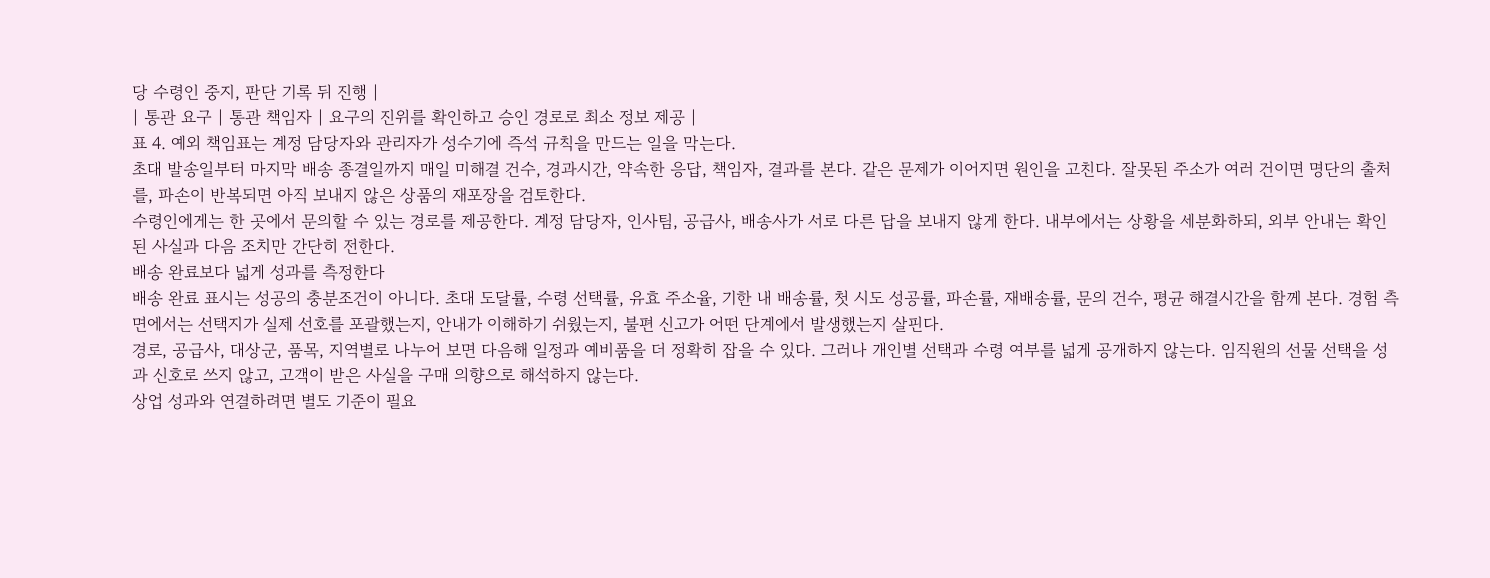당 수령인 중지, 판단 기록 뒤 진행 |
| 통관 요구 | 통관 책임자 | 요구의 진위를 확인하고 승인 경로로 최소 정보 제공 |
표 4. 예외 책임표는 계정 담당자와 관리자가 성수기에 즉석 규칙을 만드는 일을 막는다.
초대 발송일부터 마지막 배송 종결일까지 매일 미해결 건수, 경과시간, 약속한 응답, 책임자, 결과를 본다. 같은 문제가 이어지면 원인을 고친다. 잘못된 주소가 여러 건이면 명단의 출처를, 파손이 반복되면 아직 보내지 않은 상품의 재포장을 검토한다.
수령인에게는 한 곳에서 문의할 수 있는 경로를 제공한다. 계정 담당자, 인사팀, 공급사, 배송사가 서로 다른 답을 보내지 않게 한다. 내부에서는 상황을 세분화하되, 외부 안내는 확인된 사실과 다음 조치만 간단히 전한다.
배송 완료보다 넓게 성과를 측정한다
배송 완료 표시는 성공의 충분조건이 아니다. 초대 도달률, 수령 선택률, 유효 주소율, 기한 내 배송률, 첫 시도 성공률, 파손률, 재배송률, 문의 건수, 평균 해결시간을 함께 본다. 경험 측면에서는 선택지가 실제 선호를 포괄했는지, 안내가 이해하기 쉬웠는지, 불편 신고가 어떤 단계에서 발생했는지 살핀다.
경로, 공급사, 대상군, 품목, 지역별로 나누어 보면 다음해 일정과 예비품을 더 정확히 잡을 수 있다. 그러나 개인별 선택과 수령 여부를 넓게 공개하지 않는다. 임직원의 선물 선택을 성과 신호로 쓰지 않고, 고객이 받은 사실을 구매 의향으로 해석하지 않는다.
상업 성과와 연결하려면 별도 기준이 필요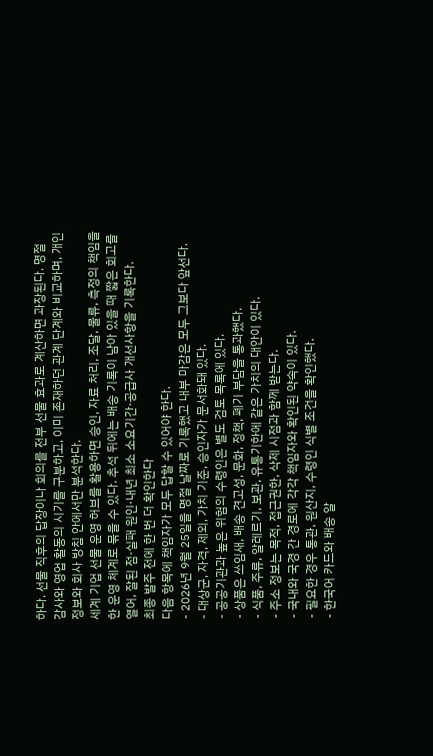하다. 선물 직후의 답장이나 회의를 전부 선물 효과로 계산하면 과장된다. 명절 감사와 영업 활동의 시기를 구분하고, 이미 존재하던 관계 단계와 비교하며, 개인정보와 회사 방침 안에서만 분석한다.
세계 기업 선물 운영 허브를 활용하면 승인, 자료 처리, 조달, 물류, 측정의 책임을 한 운영 체계로 묶을 수 있다. 추석 뒤에는 배송 기록이 남아 있을 때 짧은 회고를 열어, 잘된 점·실패 원인·내년 최소 소요기간·공급사 개선사항을 기록한다.
최종 발주 전에 한 번 더 확인한다
다음 항목에 책임자가 모두 답할 수 있어야 한다.
- 2026년 9월 25일을 명절 날짜로 기록했고 내부 마감은 모두 그보다 앞선다.
- 대상군, 자격, 제외, 가치 기준, 승인자가 문서화돼 있다.
- 공공기관과 높은 위험의 수령인은 별도 검토 목록에 있다.
- 상품은 쓰임새, 배송 견고성, 문화, 정책, 폐기 부담을 통과했다.
- 식품, 주류, 알레르기, 보관, 유통기한에 같은 가치의 대안이 있다.
- 주소 정보는 목적, 접근권한, 삭제 시점과 함께 받는다.
- 국내와 국경 간 경로에 각각 책임자와 확인된 약속이 있다.
- 필요한 경우 통관, 원산지, 수령인 식별 조건을 확인했다.
- 한국어 카드와 배송 알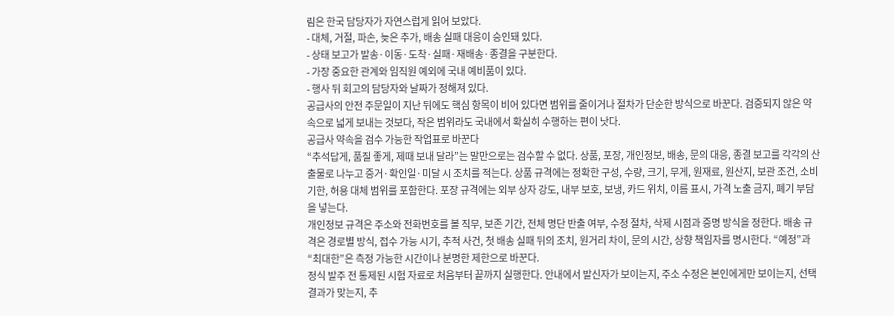림은 한국 담당자가 자연스럽게 읽어 보았다.
- 대체, 거절, 파손, 늦은 추가, 배송 실패 대응이 승인돼 있다.
- 상태 보고가 발송·이동·도착·실패·재배송·종결을 구분한다.
- 가장 중요한 관계와 임직원 예외에 국내 예비품이 있다.
- 행사 뒤 회고의 담당자와 날짜가 정해져 있다.
공급사의 안전 주문일이 지난 뒤에도 핵심 항목이 비어 있다면 범위를 줄이거나 절차가 단순한 방식으로 바꾼다. 검증되지 않은 약속으로 넓게 보내는 것보다, 작은 범위라도 국내에서 확실히 수행하는 편이 낫다.
공급사 약속을 검수 가능한 작업표로 바꾼다
“추석답게, 품질 좋게, 제때 보내 달라”는 말만으로는 검수할 수 없다. 상품, 포장, 개인정보, 배송, 문의 대응, 종결 보고를 각각의 산출물로 나누고 증거·확인일·미달 시 조치를 적는다. 상품 규격에는 정확한 구성, 수량, 크기, 무게, 원재료, 원산지, 보관 조건, 소비 기한, 허용 대체 범위를 포함한다. 포장 규격에는 외부 상자 강도, 내부 보호, 보냉, 카드 위치, 이름 표시, 가격 노출 금지, 폐기 부담을 넣는다.
개인정보 규격은 주소와 전화번호를 볼 직무, 보존 기간, 전체 명단 반출 여부, 수정 절차, 삭제 시점과 증명 방식을 정한다. 배송 규격은 경로별 방식, 접수 가능 시기, 추적 사건, 첫 배송 실패 뒤의 조치, 원거리 차이, 문의 시간, 상향 책임자를 명시한다. “예정”과 “최대한”은 측정 가능한 시간이나 분명한 제한으로 바꾼다.
정식 발주 전 통제된 시험 자료로 처음부터 끝까지 실행한다. 안내에서 발신자가 보이는지, 주소 수정은 본인에게만 보이는지, 선택 결과가 맞는지, 추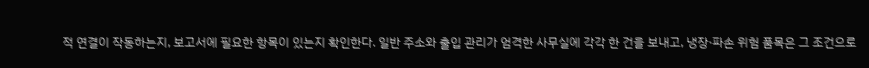적 연결이 작동하는지, 보고서에 필요한 항목이 있는지 확인한다. 일반 주소와 출입 관리가 엄격한 사무실에 각각 한 건을 보내고, 냉장·파손 위험 품목은 그 조건으로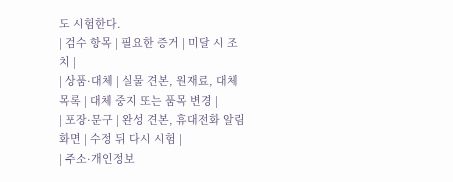도 시험한다.
| 검수 항목 | 필요한 증거 | 미달 시 조치 |
| 상품·대체 | 실물 견본, 원재료, 대체 목록 | 대체 중지 또는 품목 변경 |
| 포장·문구 | 완성 견본, 휴대전화 알림 화면 | 수정 뒤 다시 시험 |
| 주소·개인정보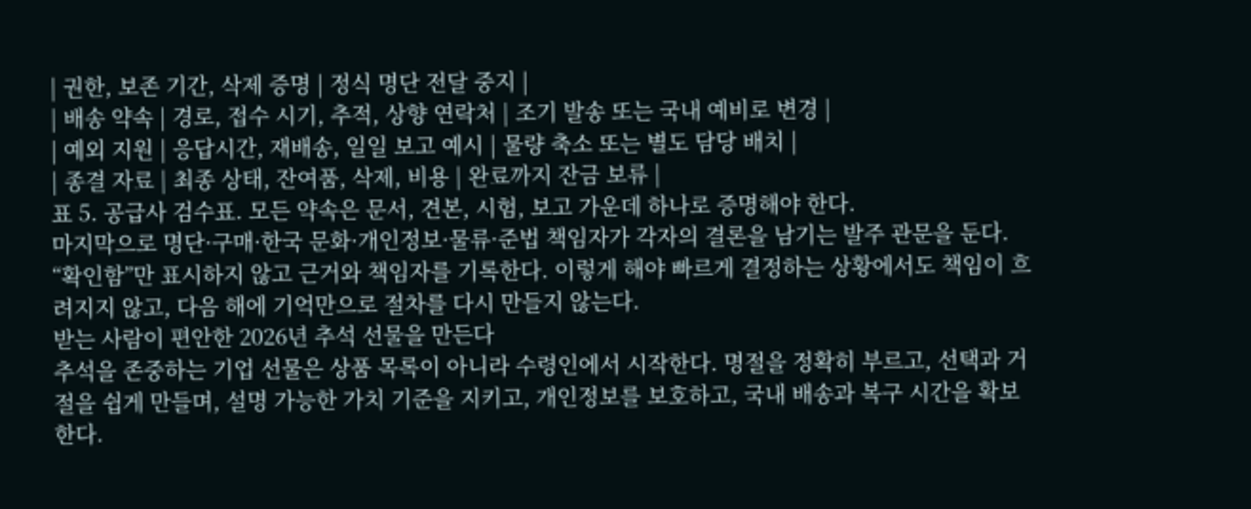| 권한, 보존 기간, 삭제 증명 | 정식 명단 전달 중지 |
| 배송 약속 | 경로, 접수 시기, 추적, 상향 연락처 | 조기 발송 또는 국내 예비로 변경 |
| 예외 지원 | 응답시간, 재배송, 일일 보고 예시 | 물량 축소 또는 별도 담당 배치 |
| 종결 자료 | 최종 상태, 잔여품, 삭제, 비용 | 완료까지 잔금 보류 |
표 5. 공급사 검수표. 모든 약속은 문서, 견본, 시험, 보고 가운데 하나로 증명해야 한다.
마지막으로 명단·구매·한국 문화·개인정보·물류·준법 책임자가 각자의 결론을 남기는 발주 관문을 둔다. “확인함”만 표시하지 않고 근거와 책임자를 기록한다. 이렇게 해야 빠르게 결정하는 상황에서도 책임이 흐려지지 않고, 다음 해에 기억만으로 절차를 다시 만들지 않는다.
받는 사람이 편안한 2026년 추석 선물을 만든다
추석을 존중하는 기업 선물은 상품 목록이 아니라 수령인에서 시작한다. 명절을 정확히 부르고, 선택과 거절을 쉽게 만들며, 설명 가능한 가치 기준을 지키고, 개인정보를 보호하고, 국내 배송과 복구 시간을 확보한다.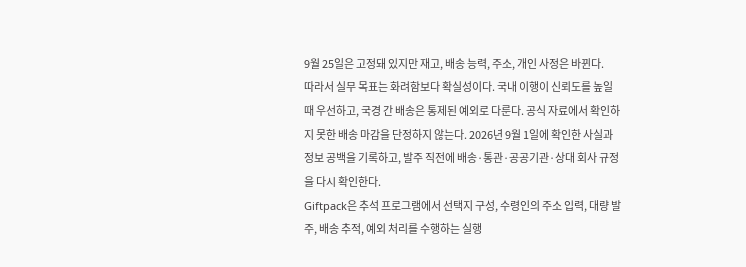9월 25일은 고정돼 있지만 재고, 배송 능력, 주소, 개인 사정은 바뀐다.
따라서 실무 목표는 화려함보다 확실성이다. 국내 이행이 신뢰도를 높일 때 우선하고, 국경 간 배송은 통제된 예외로 다룬다. 공식 자료에서 확인하지 못한 배송 마감을 단정하지 않는다. 2026년 9월 1일에 확인한 사실과 정보 공백을 기록하고, 발주 직전에 배송·통관·공공기관·상대 회사 규정을 다시 확인한다.
Giftpack은 추석 프로그램에서 선택지 구성, 수령인의 주소 입력, 대량 발주, 배송 추적, 예외 처리를 수행하는 실행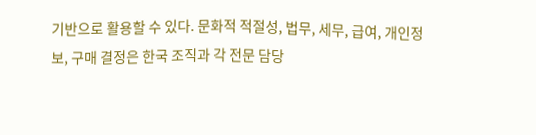기반으로 활용할 수 있다. 문화적 적절성, 법무, 세무, 급여, 개인정보, 구매 결정은 한국 조직과 각 전문 담당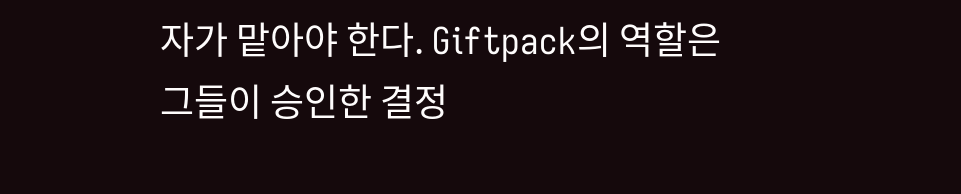자가 맡아야 한다. Giftpack의 역할은 그들이 승인한 결정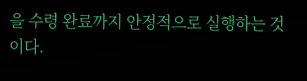을 수령 완료까지 안정적으로 실행하는 것이다.